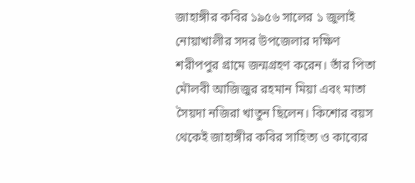জাহাঙ্গীর কবির ১৯৫৬ সালের ১ জুলাই নোয়াখালীর সদর উপজেলার দক্ষিণ শরীপপুর গ্রামে জন্মগ্রহণ করেন। তাঁর পিতা মৌলবী আজিজুর রহমান মিয়া এবং মাতা সৈয়দা নজিরা খাতুন ছিলেন। কিশোর বয়স থেকেই জাহাঙ্গীর কবির সাহিত্য ও কাব্যের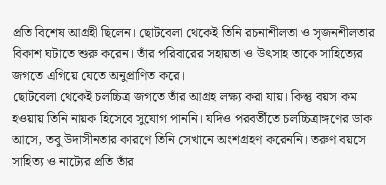প্রতি বিশেষ আগ্রহী ছিলেন। ছোটবেলা থেকেই তিনি রচনাশীলতা ও সৃজনশীলতার বিকাশ ঘটাতে শুরু করেন। তাঁর পরিবারের সহায়তা ও উৎসাহ তাকে সাহিত্যের জগতে এগিয়ে যেতে অনুপ্রাণিত করে।
ছোটবেলা থেকেই চলচ্চিত্র জগতে তাঁর আগ্রহ লক্ষ্য করা যায়। কিন্তু বয়স কম হওয়ায় তিনি নায়ক হিসেবে সুযোগ পাননি। যদিও পরবর্তীতে চলচ্চিত্রাঙ্গণের ডাক আসে, তবু উদাসীনতার কারণে তিনি সেখানে অংশগ্রহণ করেননি। তরুণ বয়সে সাহিত্য ও নাট্যের প্রতি তাঁর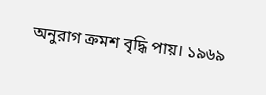অনুরাগ ক্রমশ বৃদ্ধি পায়। ১৯৬৯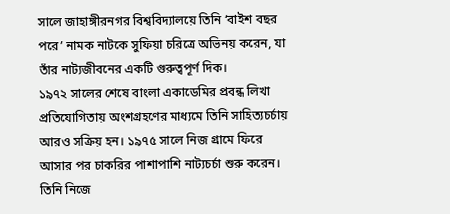সালে জাহাঙ্গীরনগর বিশ্ববিদ্যালয়ে তিনি ‘বাইশ বছর পরে’ নামক নাটকে সুফিয়া চরিত্রে অভিনয় করেন, যা তাঁর নাট্যজীবনের একটি গুরুত্বপূর্ণ দিক।
১৯৭২ সালের শেষে বাংলা একাডেমির প্রবন্ধ লিখা প্রতিযোগিতায় অংশগ্রহণের মাধ্যমে তিনি সাহিত্যচর্চায় আরও সক্রিয় হন। ১৯৭৫ সালে নিজ গ্রামে ফিরে আসার পর চাকরির পাশাপাশি নাট্যচর্চা শুরু করেন। তিনি নিজে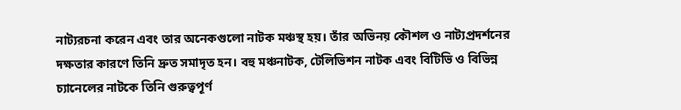নাট্যরচনা করেন এবং তার অনেকগুলো নাটক মঞ্চস্থ হয়। তাঁর অভিনয় কৌশল ও নাট্যপ্রদর্শনের দক্ষতার কারণে তিনি দ্রুত সমাদৃত হন। বহু মঞ্চনাটক, টেলিভিশন নাটক এবং বিটিভি ও বিভিন্ন চ্যানেলের নাটকে তিনি গুরুত্বপূর্ণ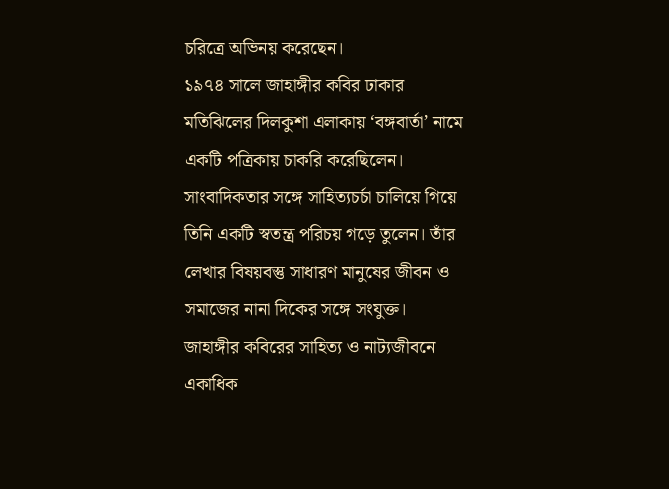চরিত্রে অভিনয় করেছেন।
১৯৭৪ সালে জাহাঙ্গীর কবির ঢাকার মতিঝিলের দিলকুশা এলাকায় ‘বঙ্গবার্তা’ নামে একটি পত্রিকায় চাকরি করেছিলেন। সাংবাদিকতার সঙ্গে সাহিত্যচর্চা চালিয়ে গিয়ে তিনি একটি স্বতন্ত্র পরিচয় গড়ে তুলেন। তাঁর লেখার বিষয়বস্তু সাধারণ মানুষের জীবন ও সমাজের নানা দিকের সঙ্গে সংযুক্ত।
জাহাঙ্গীর কবিরের সাহিত্য ও নাট্যজীবনে একাধিক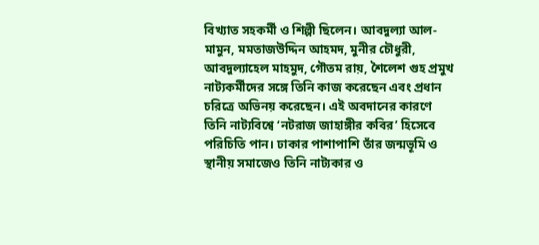বিখ্যাত সহকর্মী ও শিল্পী ছিলেন। আবদুল্যা আল-মামুন, মমতাজউদ্দিন আহমদ, মুনীর চৌধুরী, আবদুল্যাহেল মাহমুদ, গৌতম রায়, শৈলেশ গুহ প্রমুখ নাট্যকর্মীদের সঙ্গে তিনি কাজ করেছেন এবং প্রধান চরিত্রে অভিনয় করেছেন। এই অবদানের কারণে তিনি নাট্যবিশ্বে ‘নটরাজ জাহাঙ্গীর কবির’ হিসেবে পরিচিতি পান। ঢাকার পাশাপাশি তাঁর জন্মভূমি ও স্থানীয় সমাজেও তিনি নাট্যকার ও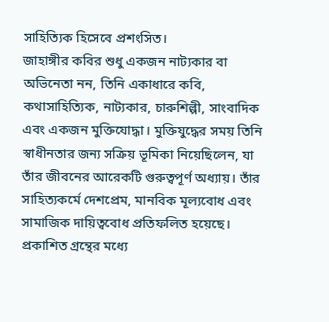সাহিত্যিক হিসেবে প্রশংসিত।
জাহাঙ্গীর কবির শুধু একজন নাট্যকার বা অভিনেতা নন, তিনি একাধারে কবি, কথাসাহিত্যিক, নাট্যকার, চারুশিল্পী, সাংবাদিক এবং একজন মুক্তিযোদ্ধা। মুক্তিযুদ্ধের সময় তিনি স্বাধীনতার জন্য সক্রিয় ভূমিকা নিয়েছিলেন, যা তাঁর জীবনের আরেকটি গুরুত্বপূর্ণ অধ্যায়। তাঁর সাহিত্যকর্মে দেশপ্রেম, মানবিক মূল্যবোধ এবং সামাজিক দায়িত্ববোধ প্রতিফলিত হয়েছে।
প্রকাশিত গ্রন্থের মধ্যে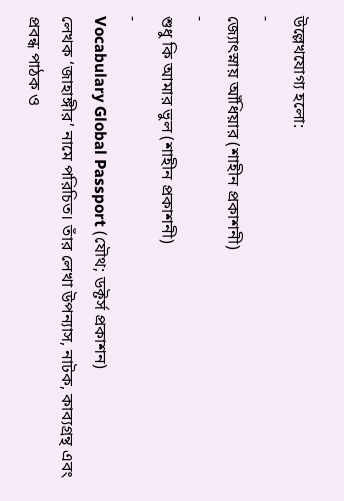উল্লেখযোগ্য হলো:
-
জ্যোৎস্নায় আঁধিয়ার (শাহীন প্রকাশনী)
-
শুধু কি আমার ভুল (শাহীন প্রকাশনী)
-
Vocabulary Global Passport (যৌথ; ডক্টর্স প্রকাশন)
লেখক ‘জাহাঙ্গীর’ নামে পরিচিত। তাঁর লেখা উপন্যাস, নাটক, কাব্যগ্রন্থ এবং প্রবন্ধ পাঠক ও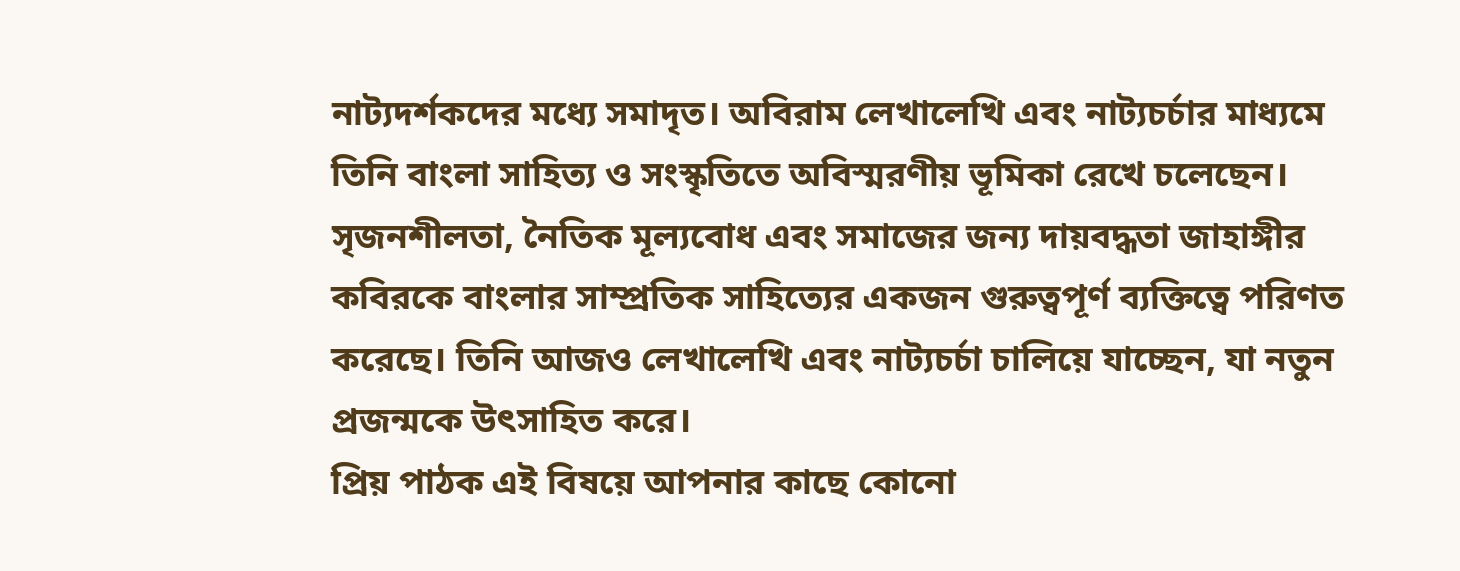নাট্যদর্শকদের মধ্যে সমাদৃত। অবিরাম লেখালেখি এবং নাট্যচর্চার মাধ্যমে তিনি বাংলা সাহিত্য ও সংস্কৃতিতে অবিস্মরণীয় ভূমিকা রেখে চলেছেন।
সৃজনশীলতা, নৈতিক মূল্যবোধ এবং সমাজের জন্য দায়বদ্ধতা জাহাঙ্গীর কবিরকে বাংলার সাম্প্রতিক সাহিত্যের একজন গুরুত্বপূর্ণ ব্যক্তিত্বে পরিণত করেছে। তিনি আজও লেখালেখি এবং নাট্যচর্চা চালিয়ে যাচ্ছেন, যা নতুন প্রজন্মকে উৎসাহিত করে।
প্রিয় পাঠক এই বিষয়ে আপনার কাছে কোনো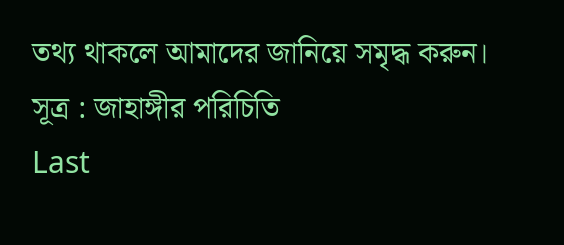তথ্য থাকলে আমাদের জানিয়ে সমৃদ্ধ করুন।
সূত্র : জাহাঙ্গীর পরিচিতি
Last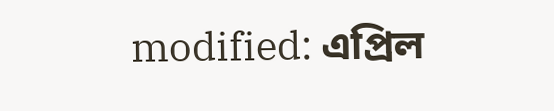modified: এপ্রিল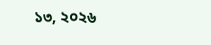১৩, ২০২৬